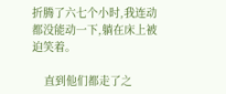折腾了六七个小时,我连动都没能动一下,躺在床上被迫笑着。

    直到他们都走了之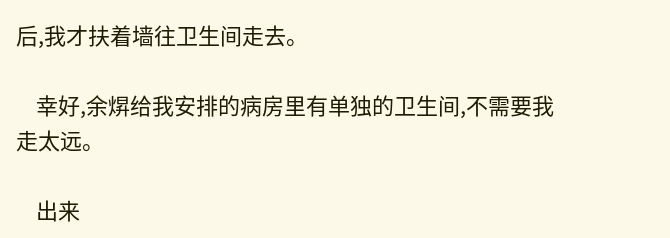后,我才扶着墙往卫生间走去。

    幸好,余焺给我安排的病房里有单独的卫生间,不需要我走太远。

    出来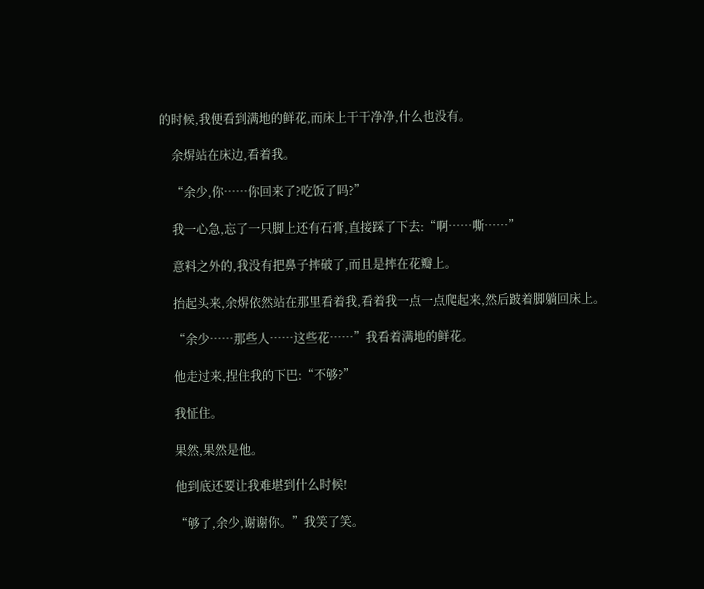的时候,我便看到满地的鲜花,而床上干干净净,什么也没有。

    余焺站在床边,看着我。

    “余少,你……你回来了?吃饭了吗?”

    我一心急,忘了一只脚上还有石膏,直接踩了下去:“啊……嘶……”

    意料之外的,我没有把鼻子摔破了,而且是摔在花瓣上。

    抬起头来,余焺依然站在那里看着我,看着我一点一点爬起来,然后跛着脚躺回床上。

    “余少……那些人……这些花……”我看着满地的鲜花。

    他走过来,捏住我的下巴:“不够?”

    我怔住。

    果然,果然是他。

    他到底还要让我难堪到什么时候!

    “够了,余少,谢谢你。”我笑了笑。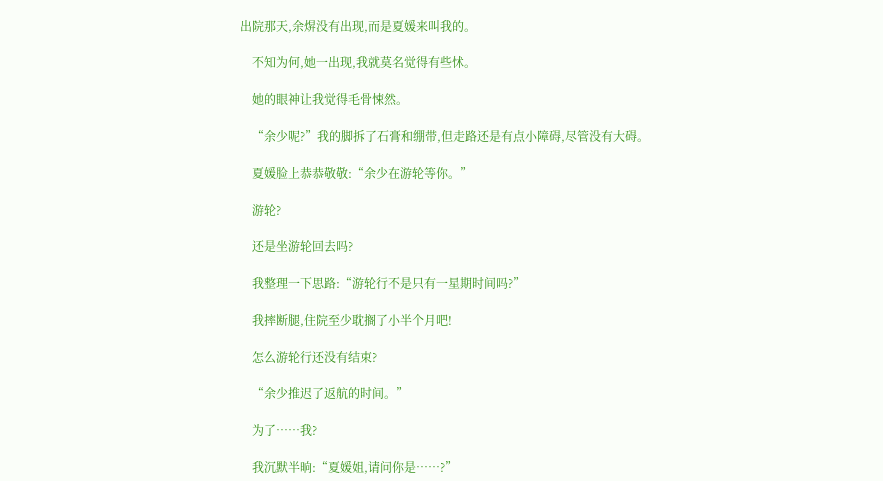出院那天,余焺没有出现,而是夏媛来叫我的。

    不知为何,她一出现,我就莫名觉得有些怵。

    她的眼神让我觉得毛骨悚然。

    “余少呢?”我的脚拆了石膏和绷带,但走路还是有点小障碍,尽管没有大碍。

    夏媛脸上恭恭敬敬:“余少在游轮等你。”

    游轮?

    还是坐游轮回去吗?

    我整理一下思路:“游轮行不是只有一星期时间吗?”

    我摔断腿,住院至少耽搁了小半个月吧!

    怎么游轮行还没有结束?

    “余少推迟了返航的时间。”

    为了……我?

    我沉默半晌:“夏媛姐,请问你是……?”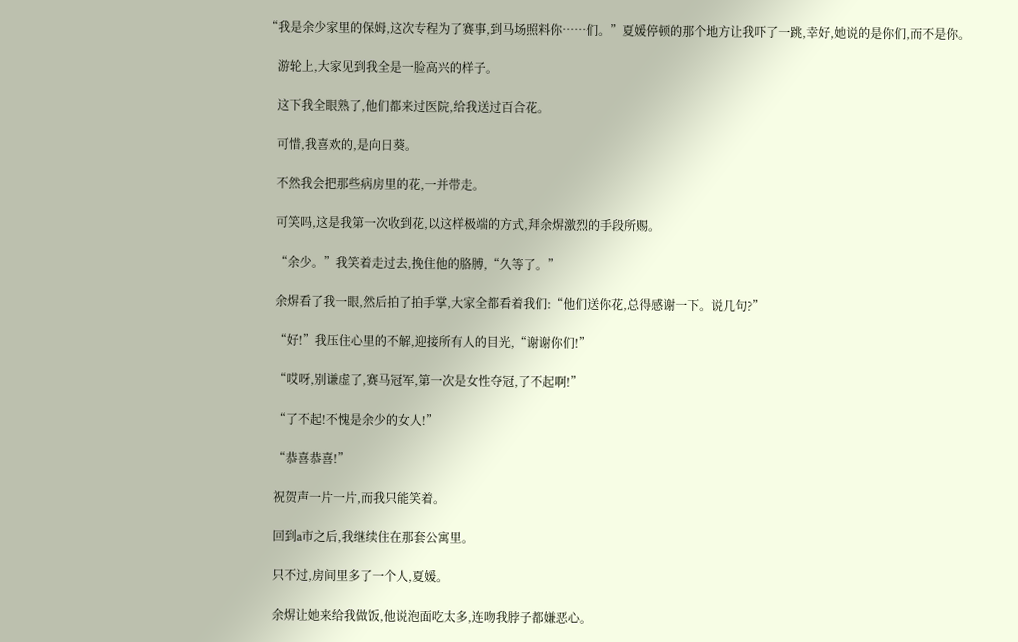“我是余少家里的保姆,这次专程为了赛事,到马场照料你……们。”夏媛停顿的那个地方让我吓了一跳,幸好,她说的是你们,而不是你。

    游轮上,大家见到我全是一脸高兴的样子。

    这下我全眼熟了,他们都来过医院,给我送过百合花。

    可惜,我喜欢的,是向日葵。

    不然我会把那些病房里的花,一并带走。

    可笑吗,这是我第一次收到花,以这样极端的方式,拜余焺激烈的手段所赐。

    “余少。”我笑着走过去,挽住他的胳膊,“久等了。”

    余焺看了我一眼,然后拍了拍手掌,大家全都看着我们:“他们送你花,总得感谢一下。说几句?”

    “好!”我压住心里的不解,迎接所有人的目光,“谢谢你们!”

    “哎呀,别谦虚了,赛马冠军,第一次是女性夺冠,了不起啊!”

    “了不起!不愧是余少的女人!”

    “恭喜恭喜!”

    祝贺声一片一片,而我只能笑着。

    回到a市之后,我继续住在那套公寓里。

    只不过,房间里多了一个人,夏媛。

    余焺让她来给我做饭,他说泡面吃太多,连吻我脖子都嫌恶心。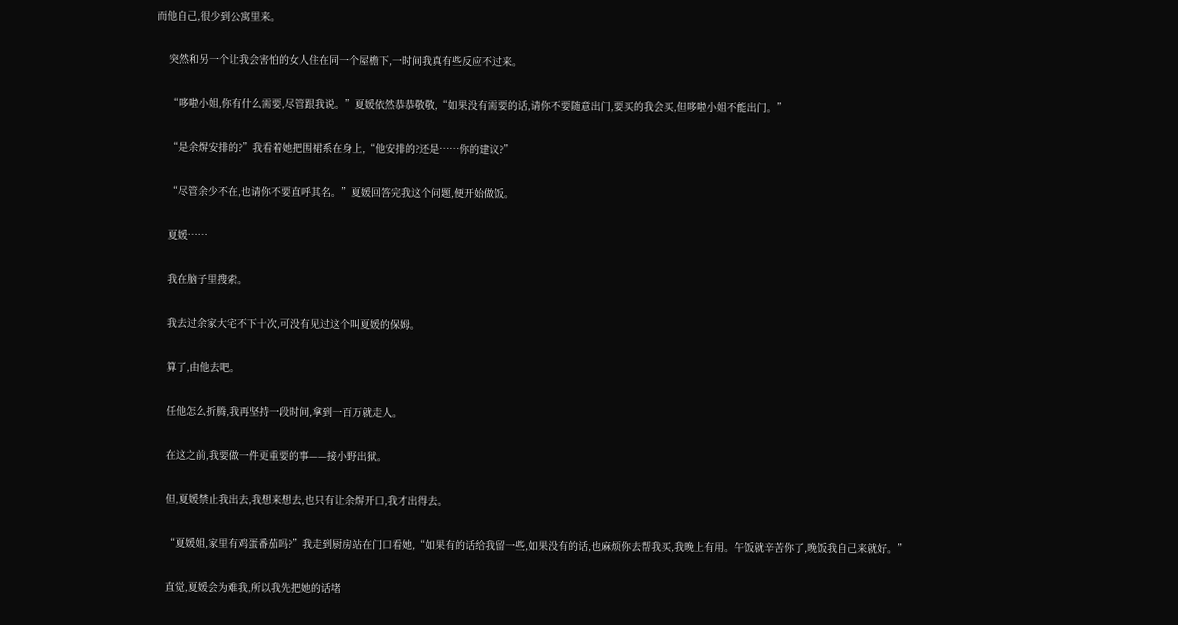而他自己,很少到公寓里来。

    突然和另一个让我会害怕的女人住在同一个屋檐下,一时间我真有些反应不过来。

    “哆啦小姐,你有什么需要,尽管跟我说。”夏媛依然恭恭敬敬,“如果没有需要的话,请你不要随意出门,要买的我会买,但哆啦小姐不能出门。”

    “是余焺安排的?”我看着她把围裙系在身上,“他安排的?还是……你的建议?”

    “尽管余少不在,也请你不要直呼其名。”夏媛回答完我这个问题,便开始做饭。

    夏媛……

    我在脑子里搜索。

    我去过余家大宅不下十次,可没有见过这个叫夏媛的保姆。

    算了,由他去吧。

    任他怎么折腾,我再坚持一段时间,拿到一百万就走人。

    在这之前,我要做一件更重要的事——接小野出狱。

    但,夏媛禁止我出去,我想来想去,也只有让余焺开口,我才出得去。

    “夏媛姐,家里有鸡蛋番茄吗?”我走到厨房站在门口看她,“如果有的话给我留一些,如果没有的话,也麻烦你去帮我买,我晚上有用。午饭就辛苦你了,晚饭我自己来就好。”

    直觉,夏媛会为难我,所以我先把她的话堵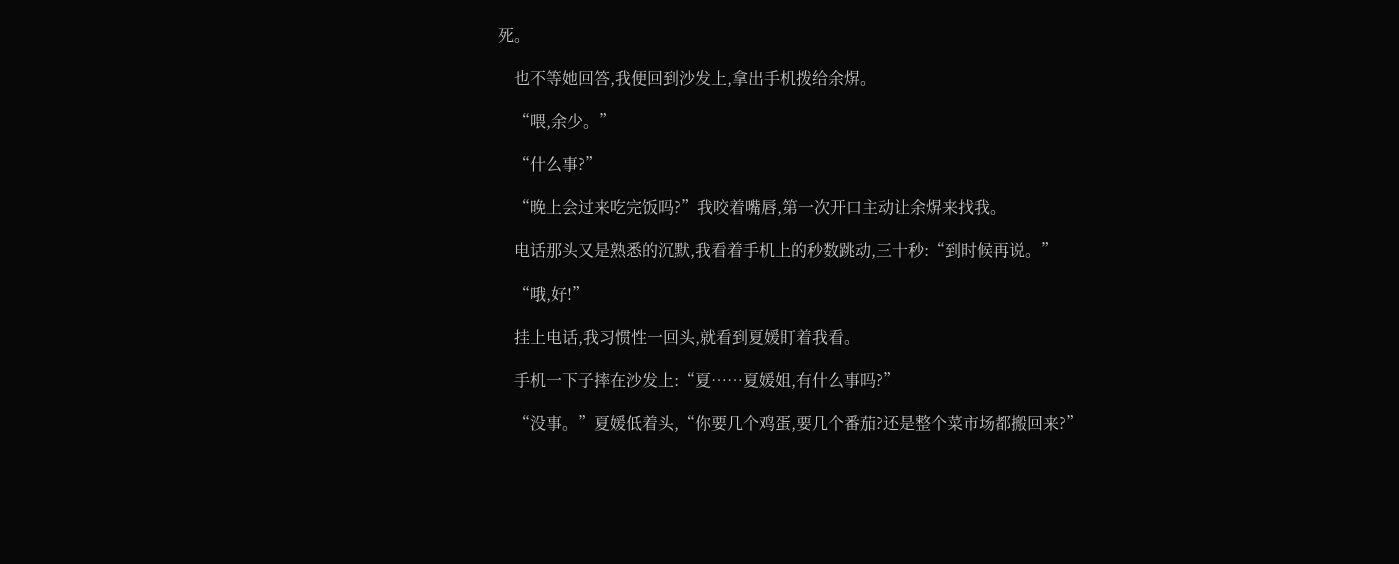死。

    也不等她回答,我便回到沙发上,拿出手机拨给余焺。

    “喂,余少。”

    “什么事?”

    “晚上会过来吃完饭吗?”我咬着嘴唇,第一次开口主动让余焺来找我。

    电话那头又是熟悉的沉默,我看着手机上的秒数跳动,三十秒:“到时候再说。”

    “哦,好!”

    挂上电话,我习惯性一回头,就看到夏媛盯着我看。

    手机一下子摔在沙发上:“夏……夏媛姐,有什么事吗?”

    “没事。”夏媛低着头,“你要几个鸡蛋,要几个番茄?还是整个菜市场都搬回来?”